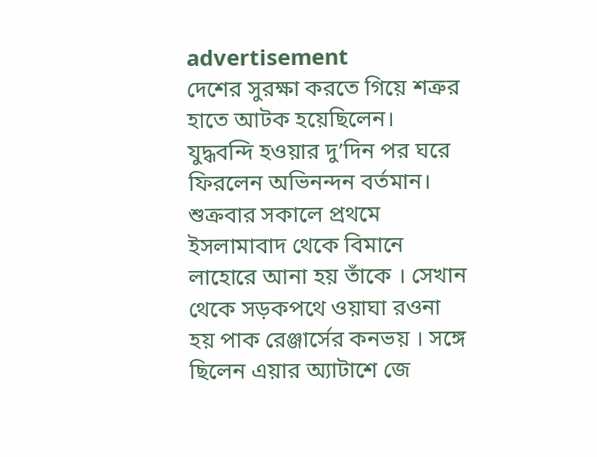advertisement
দেশের সুরক্ষা করতে গিয়ে শত্রুর হাতে আটক হয়েছিলেন। যুদ্ধবন্দি হওয়ার দু’দিন পর ঘরে ফিরলেন অভিনন্দন বর্তমান। শুক্রবার সকালে প্রথমে ইসলামাবাদ থেকে বিমানে লাহোরে আনা হয় তাঁকে । সেখান থেকে সড়কপথে ওয়াঘা রওনা হয় পাক রেঞ্জার্সের কনভয় । সঙ্গে ছিলেন এয়ার অ্যাটাশে জে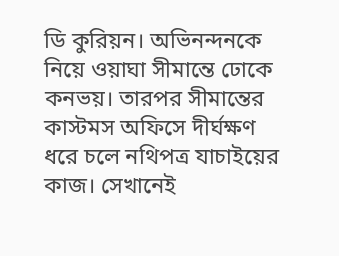ডি কুরিয়ন। অভিনন্দনকে নিয়ে ওয়াঘা সীমান্তে ঢোকে কনভয়। তারপর সীমান্তের কাস্টমস অফিসে দীর্ঘক্ষণ ধরে চলে নথিপত্র যাচাইয়ের কাজ। সেখানেই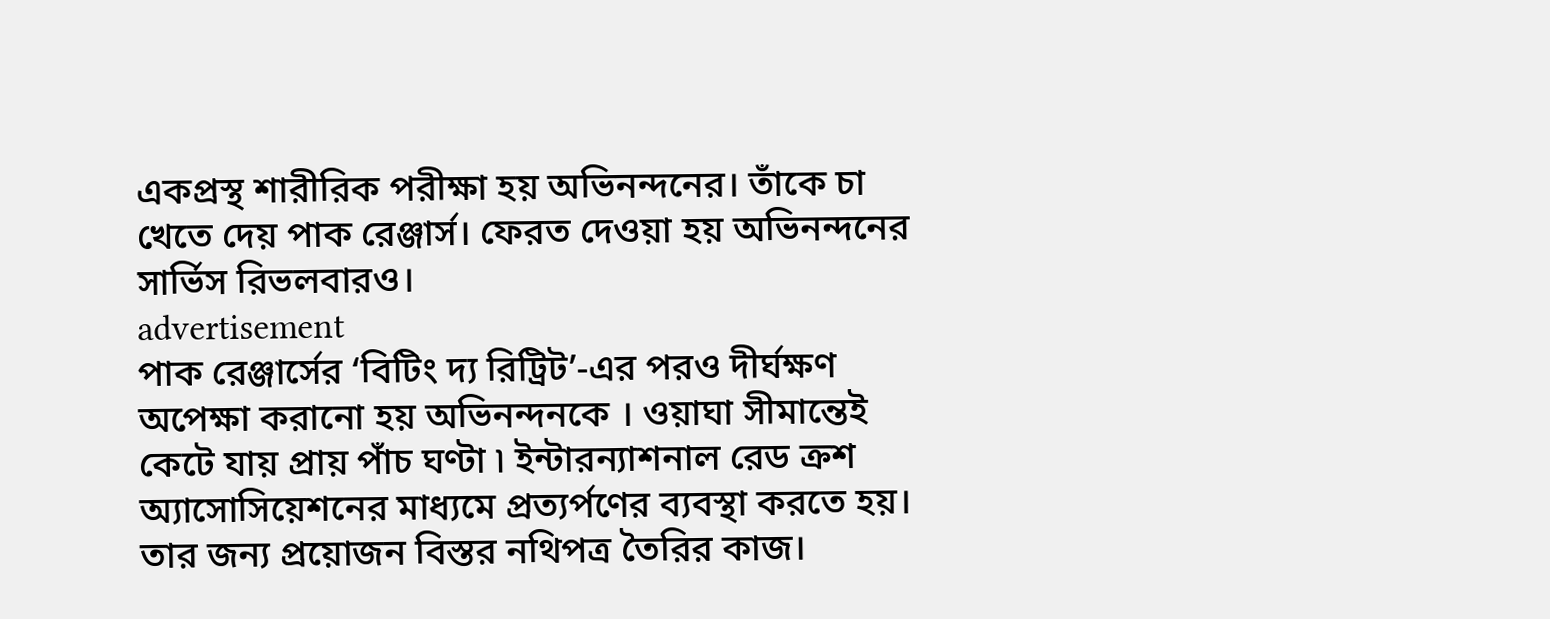একপ্রস্থ শারীরিক পরীক্ষা হয় অভিনন্দনের। তাঁকে চা খেতে দেয় পাক রেঞ্জার্স। ফেরত দেওয়া হয় অভিনন্দনের সার্ভিস রিভলবারও।
advertisement
পাক রেঞ্জার্সের ‘বিটিং দ্য রিট্রিট’-এর পরও দীর্ঘক্ষণ অপেক্ষা করানো হয় অভিনন্দনকে । ওয়াঘা সীমান্তেই কেটে যায় প্রায় পাঁচ ঘণ্টা ৷ ইন্টারন্যাশনাল রেড ক্রশ অ্যাসোসিয়েশনের মাধ্যমে প্রত্যর্পণের ব্যবস্থা করতে হয়। তার জন্য প্রয়োজন বিস্তর নথিপত্র তৈরির কাজ।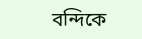বন্দিকে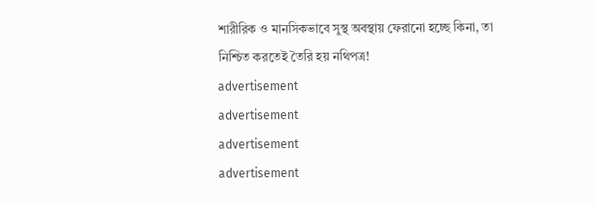শারীরিক ও মানসিকভাবে সুস্থ অবস্থায় ফেরানো হচ্ছে কিনা, তা নিশ্চিত করতেই তৈরি হয় নথিপত্র!
advertisement
advertisement
advertisement
advertisement